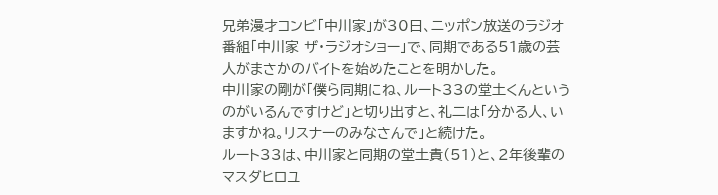兄弟漫才コンビ「中川家」が30日、ニッポン放送のラジオ番組「中川家 ザ・ラジオショー」で、同期である51歳の芸人がまさかのバイトを始めたことを明かした。
中川家の剛が「僕ら同期にね、ルート33の堂土くんというのがいるんですけど」と切り出すと、礼二は「分かる人、いますかね。リスナーのみなさんで」と続けた。
ルート33は、中川家と同期の堂土貴(51)と、2年後輩のマスダヒロユ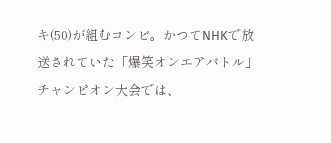キ(50)が組むコンビ。かつてNHKで放送されていた「爆笑オンエアバトル」チャンピオン大会では、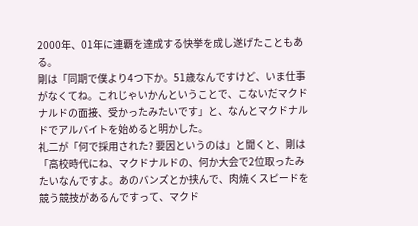2000年、01年に連覇を達成する快挙を成し遂げたこともある。
剛は「同期で僕より4つ下か。51歳なんですけど、いま仕事がなくてね。これじゃいかんということで、こないだマクドナルドの面接、受かったみたいです」と、なんとマクドナルドでアルバイトを始めると明かした。
礼二が「何で採用された? 要因というのは」と聞くと、剛は「高校時代にね、マクドナルドの、何か大会で2位取ったみたいなんですよ。あのバンズとか挟んで、肉焼くスピードを競う競技があるんですって、マクド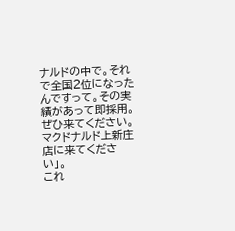ナルドの中で。それで全国2位になったんですって。その実績があって即採用。ぜひ来てください。マクドナルド上新庄店に来てください」。
これ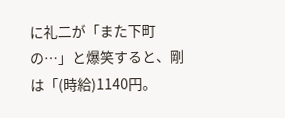に礼二が「また下町の…」と爆笑すると、剛は「(時給)1140円。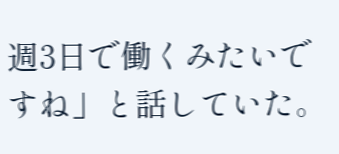週3日で働くみたいですね」と話していた。